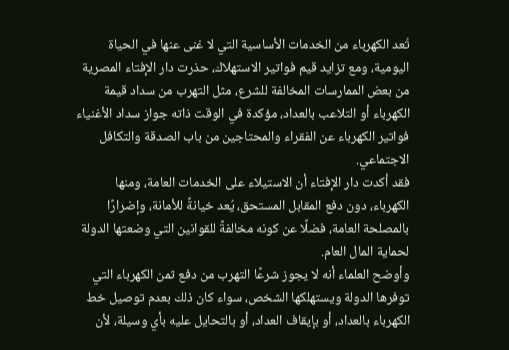تُعد الكهرباء من الخدمات الأساسية التي لا غنى عنها في الحياة اليومية، ومع تزايد قيم فواتير الاستهلاك، حذرت دار الإفتاء المصرية من بعض الممارسات المخالفة للشرع، مثل التهرب من سداد قيمة الكهرباء أو التلاعب بالعداد، مؤكدة في الوقت ذاته جواز سداد الأغنياء فواتير الكهرباء عن الفقراء والمحتاجين من باب الصدقة والتكافل الاجتماعي.
فقد أكدت دار الإفتاء أن الاستيلاء على الخدمات العامة، ومنها الكهرباء، دون دفع المقابل المستحق، يُعد خيانةً للأمانة، وإضرارًا بالمصلحة العامة، فضلًا عن كونه مخالفةً للقوانين التي وضعتها الدولة لحماية المال العام.
وأوضح العلماء أنه لا يجوز شرعًا التهرب من دفع ثمن الكهرباء التي توفرها الدولة ويستهلكها الشخص، سواء كان ذلك بعدم توصيل خط الكهرباء بالعداد، أو بإيقاف العداد، أو بالتحايل عليه بأي وسيلة، لأن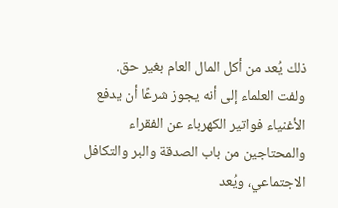ذلك يُعد من أكل المال العام بغير حق.
ولفت العلماء إلى أنه يجوز شرعًا أن يدفع الأغنياء فواتير الكهرباء عن الفقراء والمحتاجين من باب الصدقة والبر والتكافل الاجتماعي، ويُعد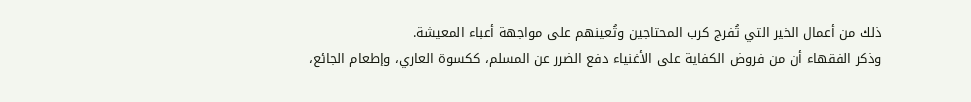ذلك من أعمال الخير التي تُفرج كرب المحتاجين وتُعينهم على مواجهة أعباء المعيشة.
وذكر الفقهاء أن من فروض الكفاية على الأغنياء دفع الضرر عن المسلم، ككسوة العاري، وإطعام الجائع،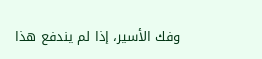وفك الأسير، إذا لم يندفع هذا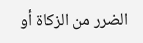الضرر من الزكاة أو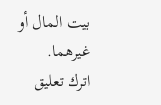بيت المال أو غيرهما.
اترك تعليق